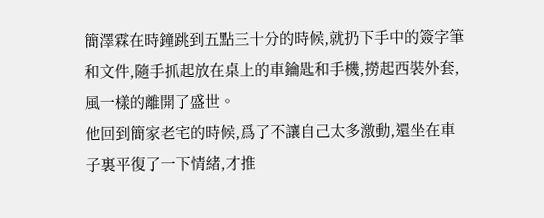簡澤霖在時鐘跳到五點三十分的時候,就扔下手中的簽字筆和文件,隨手抓起放在桌上的車鑰匙和手機,撈起西裝外套,風一樣的離開了盛世。
他回到簡家老宅的時候,爲了不讓自己太多激動,還坐在車子裏平復了一下情緒,才推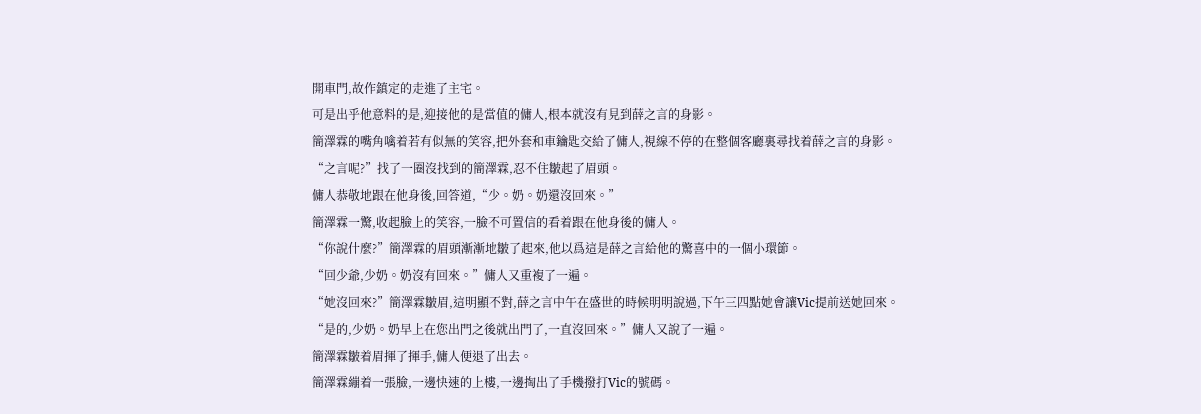開車門,故作鎮定的走進了主宅。
可是出乎他意料的是,迎接他的是當值的傭人,根本就沒有見到薛之言的身影。
簡澤霖的嘴角噙着若有似無的笑容,把外套和車鑰匙交給了傭人,視線不停的在整個客廳裏尋找着薛之言的身影。
“之言呢?”找了一圈沒找到的簡澤霖,忍不住皺起了眉頭。
傭人恭敬地跟在他身後,回答道,“少。奶。奶還沒回來。”
簡澤霖一驚,收起臉上的笑容,一臉不可置信的看着跟在他身後的傭人。
“你說什麼?”簡澤霖的眉頭漸漸地皺了起來,他以爲這是薛之言給他的驚喜中的一個小環節。
“回少爺,少奶。奶沒有回來。”傭人又重複了一遍。
“她沒回來?”簡澤霖皺眉,這明顯不對,薛之言中午在盛世的時候明明說過,下午三四點她會讓Vic提前送她回來。
“是的,少奶。奶早上在您出門之後就出門了,一直沒回來。”傭人又說了一遍。
簡澤霖皺着眉揮了揮手,傭人便退了出去。
簡澤霖繃着一張臉,一邊快速的上樓,一邊掏出了手機撥打Vic的號碼。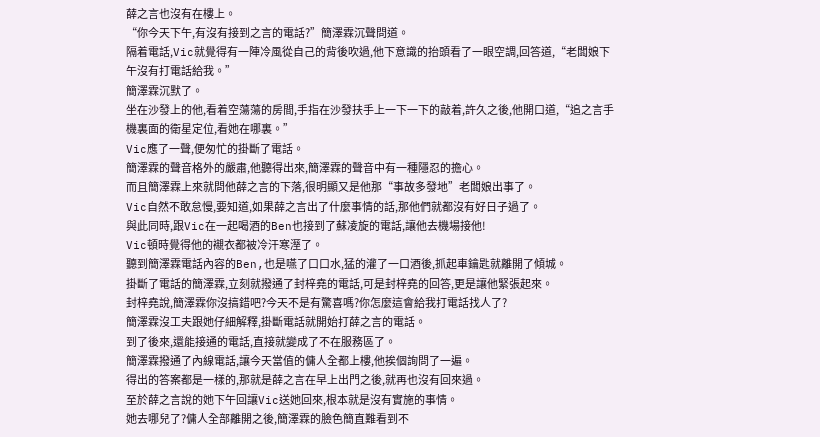薛之言也沒有在樓上。
“你今天下午,有沒有接到之言的電話?”簡澤霖沉聲問道。
隔着電話,Vic就覺得有一陣冷風從自己的背後吹過,他下意識的抬頭看了一眼空調,回答道,“老闆娘下午沒有打電話給我。”
簡澤霖沉默了。
坐在沙發上的他,看着空蕩蕩的房間,手指在沙發扶手上一下一下的敲着,許久之後,他開口道,“追之言手機裏面的衛星定位,看她在哪裏。”
Vic應了一聲,便匆忙的掛斷了電話。
簡澤霖的聲音格外的嚴肅,他聽得出來,簡澤霖的聲音中有一種隱忍的擔心。
而且簡澤霖上來就問他薛之言的下落,很明顯又是他那“事故多發地”老闆娘出事了。
Vic自然不敢怠慢,要知道,如果薛之言出了什麼事情的話,那他們就都沒有好日子過了。
與此同時,跟Vic在一起喝酒的Ben也接到了蘇凌旋的電話,讓他去機場接他!
Vic頓時覺得他的襯衣都被冷汗寒溼了。
聽到簡澤霖電話內容的Ben,也是嚥了口口水,猛的灌了一口酒後,抓起車鑰匙就離開了傾城。
掛斷了電話的簡澤霖,立刻就撥通了封梓堯的電話,可是封梓堯的回答,更是讓他緊張起來。
封梓堯說,簡澤霖你沒搞錯吧?今天不是有驚喜嗎?你怎麼這會給我打電話找人了?
簡澤霖沒工夫跟她仔細解釋,掛斷電話就開始打薛之言的電話。
到了後來,還能接通的電話,直接就變成了不在服務區了。
簡澤霖撥通了內線電話,讓今天當值的傭人全都上樓,他挨個詢問了一遍。
得出的答案都是一樣的,那就是薛之言在早上出門之後,就再也沒有回來過。
至於薛之言說的她下午回讓Vic送她回來,根本就是沒有實施的事情。
她去哪兒了?傭人全部離開之後,簡澤霖的臉色簡直難看到不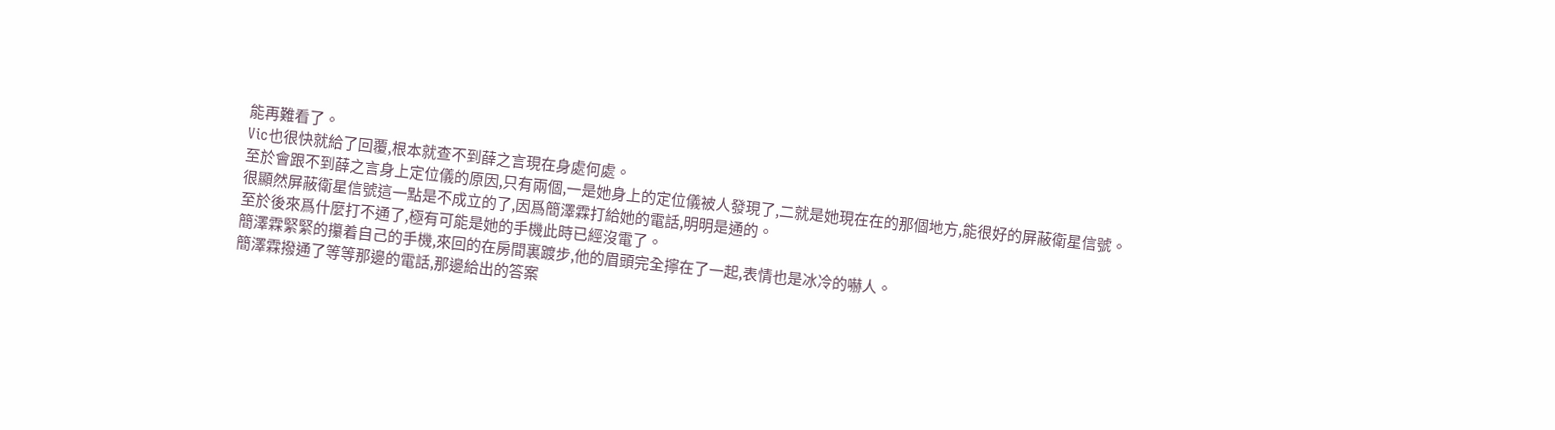能再難看了。
Vic也很快就給了回覆,根本就查不到薛之言現在身處何處。
至於會跟不到薛之言身上定位儀的原因,只有兩個,一是她身上的定位儀被人發現了,二就是她現在在的那個地方,能很好的屏蔽衛星信號。
很顯然屏蔽衛星信號這一點是不成立的了,因爲簡澤霖打給她的電話,明明是通的。
至於後來爲什麼打不通了,極有可能是她的手機此時已經沒電了。
簡澤霖緊緊的攥着自己的手機,來回的在房間裏踱步,他的眉頭完全擰在了一起,表情也是冰冷的嚇人。
簡澤霖撥通了等等那邊的電話,那邊給出的答案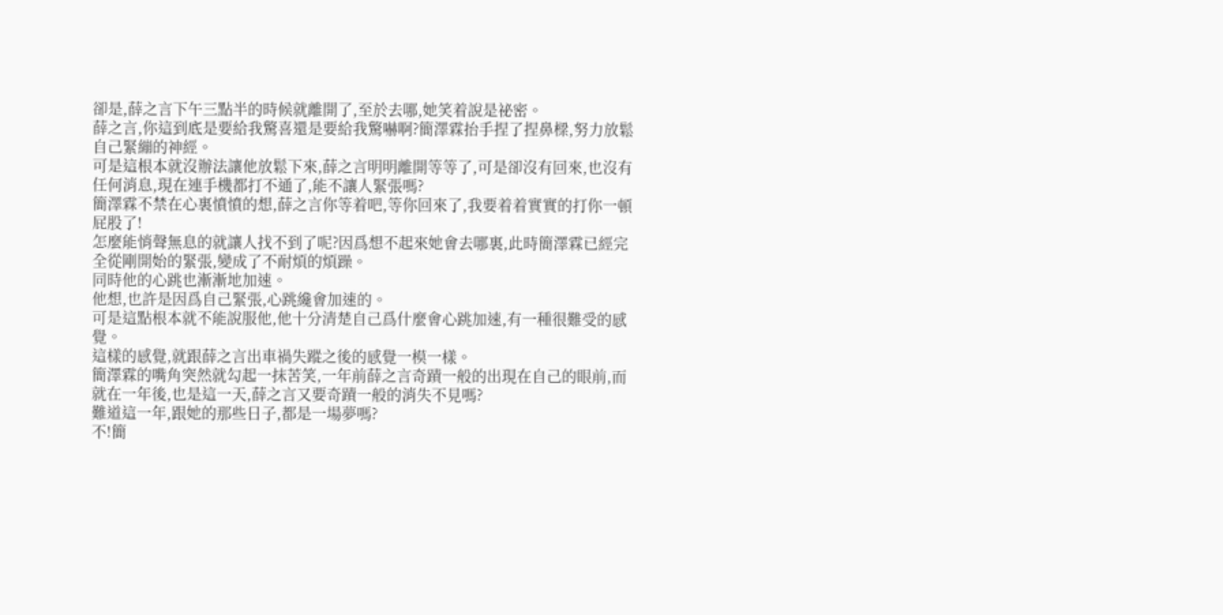卻是,薛之言下午三點半的時候就離開了,至於去哪,她笑着說是祕密。
薛之言,你這到底是要給我驚喜還是要給我驚嚇啊?簡澤霖抬手捏了捏鼻樑,努力放鬆自己緊繃的神經。
可是這根本就沒辦法讓他放鬆下來,薛之言明明離開等等了,可是卻沒有回來,也沒有任何消息,現在連手機都打不通了,能不讓人緊張嗎?
簡澤霖不禁在心裏憤憤的想,薛之言你等着吧,等你回來了,我要着着實實的打你一頓屁股了!
怎麼能悄聲無息的就讓人找不到了呢?因爲想不起來她會去哪裏,此時簡澤霖已經完全從剛開始的緊張,變成了不耐煩的煩躁。
同時他的心跳也漸漸地加速。
他想,也許是因爲自己緊張,心跳纔會加速的。
可是這點根本就不能說服他,他十分清楚自己爲什麼會心跳加速,有一種很難受的感覺。
這樣的感覺,就跟薛之言出車禍失蹤之後的感覺一模一樣。
簡澤霖的嘴角突然就勾起一抹苦笑,一年前薛之言奇蹟一般的出現在自己的眼前,而就在一年後,也是這一天,薛之言又要奇蹟一般的消失不見嗎?
難道這一年,跟她的那些日子,都是一場夢嗎?
不!簡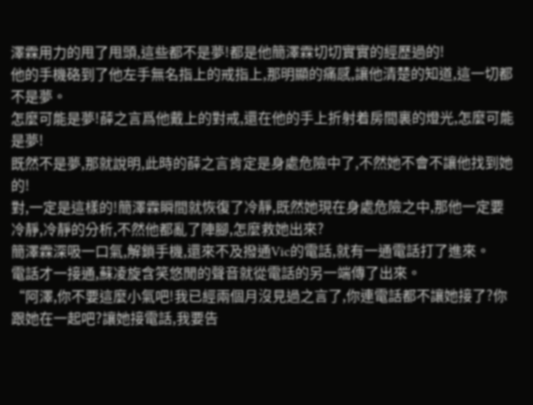澤霖用力的甩了甩頭,這些都不是夢!都是他簡澤霖切切實實的經歷過的!
他的手機硌到了他左手無名指上的戒指上,那明顯的痛感,讓他清楚的知道,這一切都不是夢。
怎麼可能是夢!薛之言爲他戴上的對戒,還在他的手上折射着房間裏的燈光,怎麼可能是夢!
既然不是夢,那就說明,此時的薛之言肯定是身處危險中了,不然她不會不讓他找到她的!
對,一定是這樣的!簡澤霖瞬間就恢復了冷靜,既然她現在身處危險之中,那他一定要冷靜,冷靜的分析,不然他都亂了陣腳,怎麼救她出來?
簡澤霖深吸一口氣,解鎖手機,還來不及撥通Vic的電話,就有一通電話打了進來。
電話才一接通,蘇凌旋含笑悠閒的聲音就從電話的另一端傳了出來。
“阿澤,你不要這麼小氣吧!我已經兩個月沒見過之言了,你連電話都不讓她接了?你跟她在一起吧?讓她接電話,我要告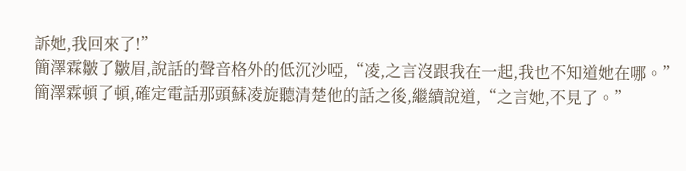訴她,我回來了!”
簡澤霖皺了皺眉,說話的聲音格外的低沉沙啞,“凌,之言沒跟我在一起,我也不知道她在哪。”
簡澤霖頓了頓,確定電話那頭蘇凌旋聽清楚他的話之後,繼續說道,“之言她,不見了。”